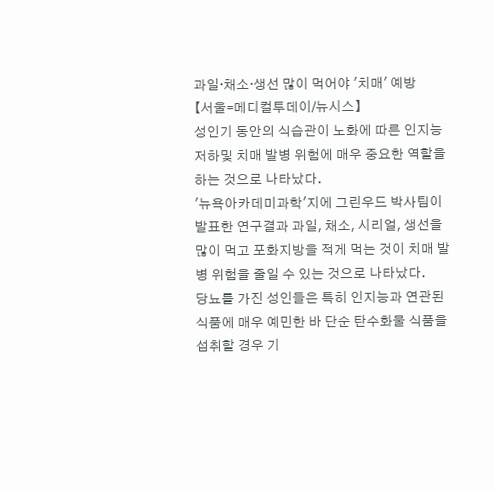과일·채소·생선 많이 먹어야 '치매' 예방
【서울=메디컬투데이/뉴시스】
성인기 동안의 식습관이 노화에 따른 인지능 저하및 치매 발병 위험에 매우 중요한 역할을 하는 것으로 나타났다.
'뉴욕아카데미과학'지에 그린우드 박사팀이 발표한 연구결과 과일, 채소, 시리얼, 생선을 많이 먹고 포화지방을 적게 먹는 것이 치매 발병 위험을 줄일 수 있는 것으로 나타났다.
당뇨를 가진 성인들은 특히 인지능과 연관된 식품에 매우 예민한 바 단순 탄수화물 식품을 섭취할 경우 기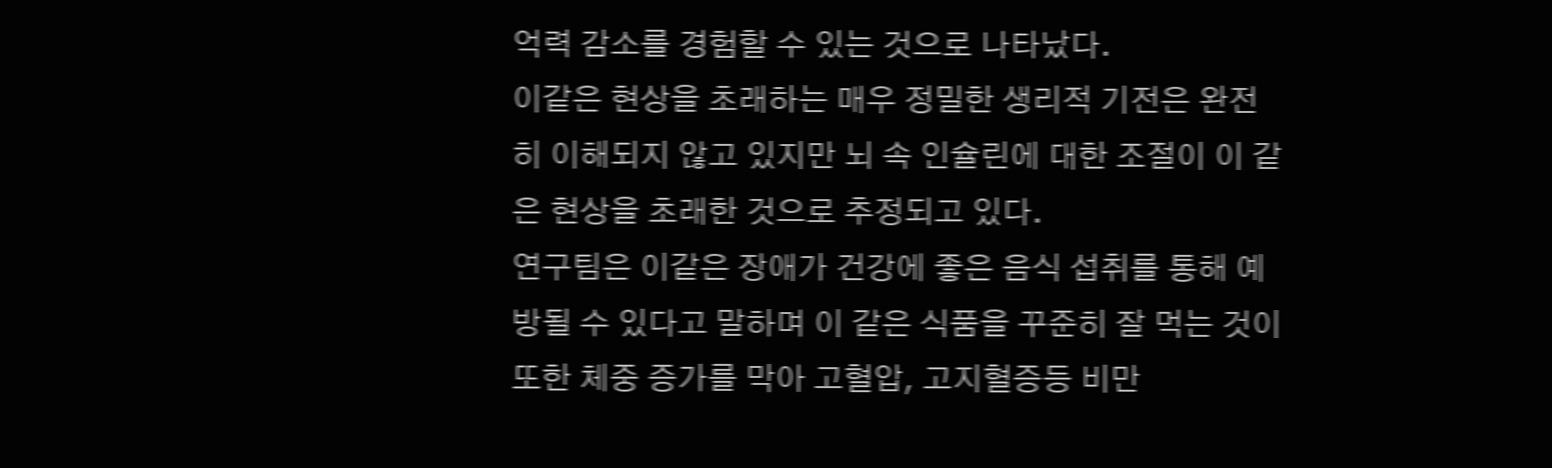억력 감소를 경험할 수 있는 것으로 나타났다.
이같은 현상을 초래하는 매우 정밀한 생리적 기전은 완전히 이해되지 않고 있지만 뇌 속 인슐린에 대한 조절이 이 같은 현상을 초래한 것으로 추정되고 있다.
연구팀은 이같은 장애가 건강에 좋은 음식 섭취를 통해 예방될 수 있다고 말하며 이 같은 식품을 꾸준히 잘 먹는 것이 또한 체중 증가를 막아 고혈압, 고지혈증등 비만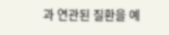과 연관된 질환을 예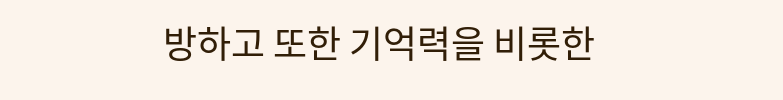방하고 또한 기억력을 비롯한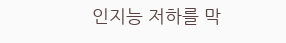인지능 저하를 막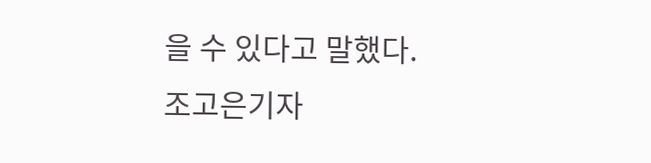을 수 있다고 말했다.
조고은기자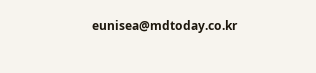eunisea@mdtoday.co.kr